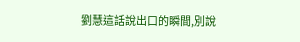劉慧這話說出口的瞬間,別說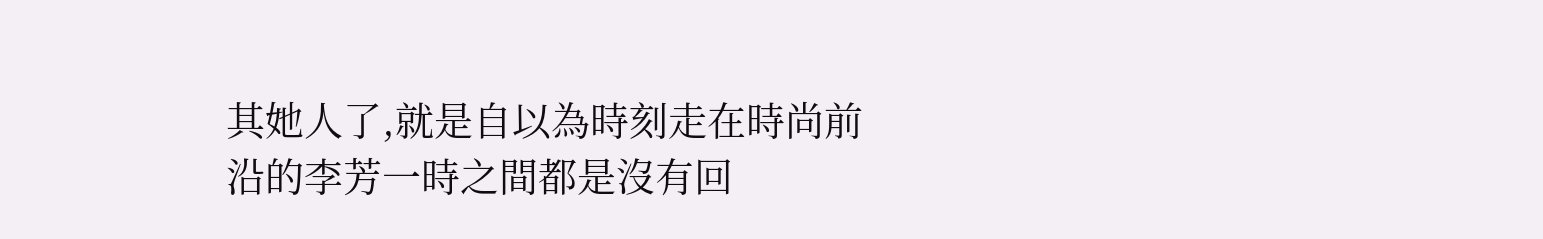其她人了,就是自以為時刻走在時尚前沿的李芳一時之間都是沒有回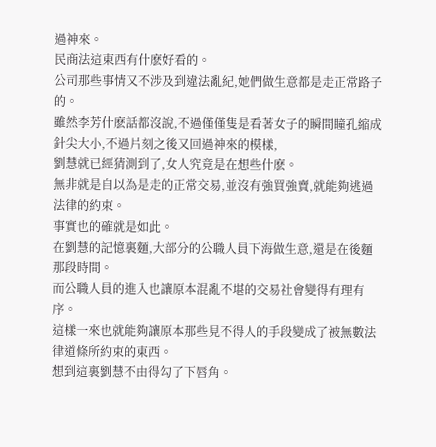過神來。
民商法這東西有什麽好看的。
公司那些事情又不涉及到違法亂紀,她們做生意都是走正常路子的。
雖然李芳什麽話都沒說,不過僅僅隻是看著女子的瞬間瞳孔縮成針尖大小,不過片刻之後又回過神來的模樣,
劉慧就已經猜測到了,女人究竟是在想些什麽。
無非就是自以為是走的正常交易,並沒有強買強賣,就能夠逃過法律的約束。
事實也的確就是如此。
在劉慧的記憶裏麵,大部分的公職人員下海做生意,還是在後麵那段時間。
而公職人員的進入也讓原本混亂不堪的交易社會變得有理有序。
這樣一來也就能夠讓原本那些見不得人的手段變成了被無數法律道條所約束的東西。
想到這裏劉慧不由得勾了下唇角。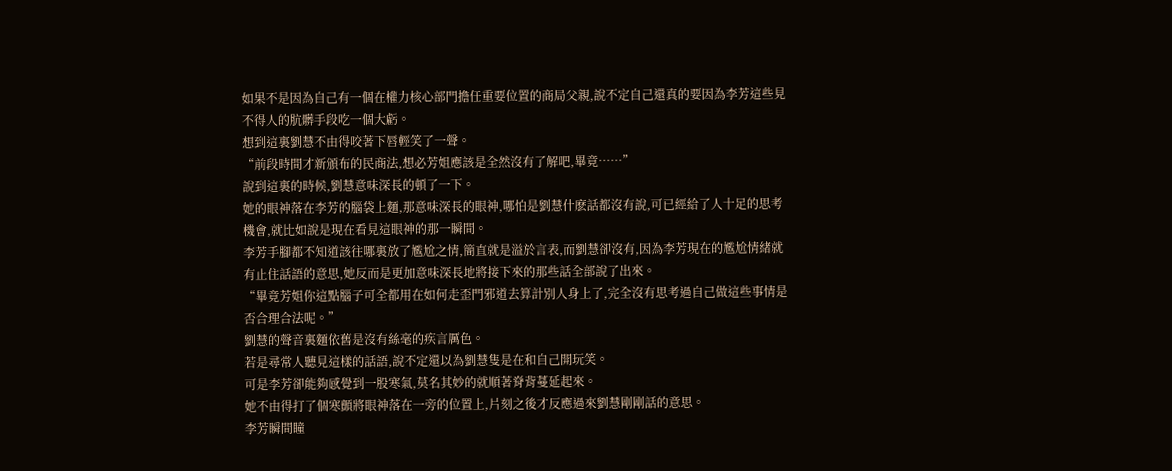如果不是因為自己有一個在權力核心部門擔任重要位置的商局父親,說不定自己還真的要因為李芳這些見不得人的肮髒手段吃一個大虧。
想到這裏劉慧不由得咬著下唇輕笑了一聲。
“前段時間才新頒布的民商法,想必芳姐應該是全然沒有了解吧,畢竟……”
說到這裏的時候,劉慧意味深長的頓了一下。
她的眼神落在李芳的腦袋上麵,那意味深長的眼神,哪怕是劉慧什麽話都沒有說,可已經給了人十足的思考機會,就比如說是現在看見這眼神的那一瞬間。
李芳手腳都不知道該往哪裏放了尷尬之情,簡直就是溢於言表,而劉慧卻沒有,因為李芳現在的尷尬情緒就有止住話語的意思,她反而是更加意味深長地將接下來的那些話全部說了出來。
“畢竟芳姐你這點腦子可全都用在如何走歪門邪道去算計別人身上了,完全沒有思考過自己做這些事情是否合理合法呢。”
劉慧的聲音裏麵依舊是沒有絲毫的疾言厲色。
若是尋常人聽見這樣的話語,說不定還以為劉慧隻是在和自己開玩笑。
可是李芳卻能夠感覺到一股寒氣,莫名其妙的就順著脊背蔓延起來。
她不由得打了個寒顫將眼神落在一旁的位置上,片刻之後才反應過來劉慧剛剛話的意思。
李芳瞬間瞳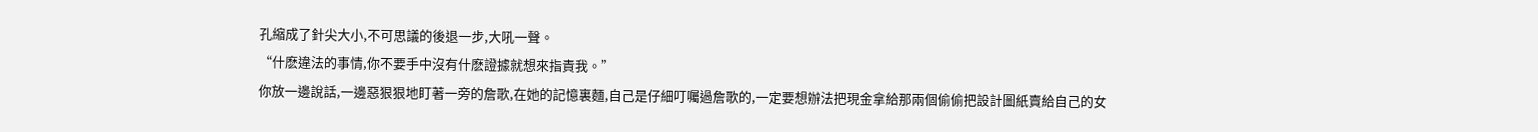孔縮成了針尖大小,不可思議的後退一步,大吼一聲。
“什麽違法的事情,你不要手中沒有什麽證據就想來指責我。”
你放一邊說話,一邊惡狠狠地盯著一旁的詹歌,在她的記憶裏麵,自己是仔細叮囑過詹歌的,一定要想辦法把現金拿給那兩個偷偷把設計圖紙賣給自己的女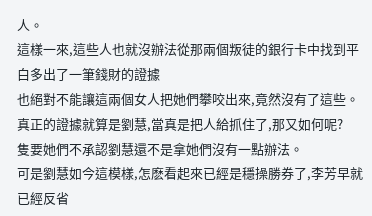人。
這樣一來,這些人也就沒辦法從那兩個叛徒的銀行卡中找到平白多出了一筆錢財的證據
也絕對不能讓這兩個女人把她們攀咬出來,竟然沒有了這些。真正的證據就算是劉慧,當真是把人給抓住了,那又如何呢?
隻要她們不承認劉慧還不是拿她們沒有一點辦法。
可是劉慧如今這模樣,怎麽看起來已經是穩操勝券了,李芳早就已經反省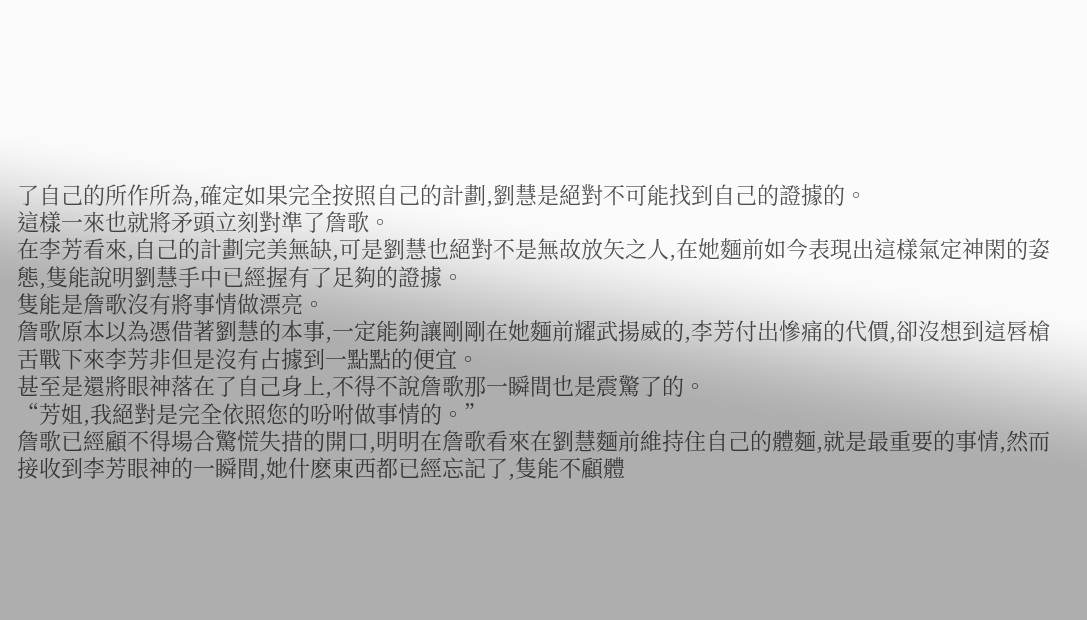了自己的所作所為,確定如果完全按照自己的計劃,劉慧是絕對不可能找到自己的證據的。
這樣一來也就將矛頭立刻對準了詹歌。
在李芳看來,自己的計劃完美無缺,可是劉慧也絕對不是無故放矢之人,在她麵前如今表現出這樣氣定神閑的姿態,隻能說明劉慧手中已經握有了足夠的證據。
隻能是詹歌沒有將事情做漂亮。
詹歌原本以為憑借著劉慧的本事,一定能夠讓剛剛在她麵前耀武揚威的,李芳付出慘痛的代價,卻沒想到這唇槍舌戰下來李芳非但是沒有占據到一點點的便宜。
甚至是還將眼神落在了自己身上,不得不說詹歌那一瞬間也是震驚了的。
“芳姐,我絕對是完全依照您的吩咐做事情的。”
詹歌已經顧不得場合驚慌失措的開口,明明在詹歌看來在劉慧麵前維持住自己的體麵,就是最重要的事情,然而接收到李芳眼神的一瞬間,她什麽東西都已經忘記了,隻能不顧體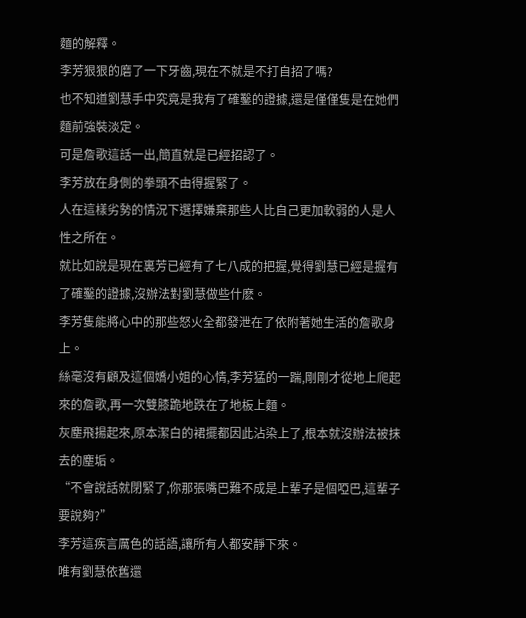麵的解釋。
李芳狠狠的磨了一下牙齒,現在不就是不打自招了嗎?
也不知道劉慧手中究竟是我有了確鑿的證據,還是僅僅隻是在她們麵前強裝淡定。
可是詹歌這話一出,簡直就是已經招認了。
李芳放在身側的拳頭不由得握緊了。
人在這樣劣勢的情況下選擇嫌棄那些人比自己更加軟弱的人是人性之所在。
就比如說是現在裏芳已經有了七八成的把握,覺得劉慧已經是握有了確鑿的證據,沒辦法對劉慧做些什麽。
李芳隻能將心中的那些怒火全都發泄在了依附著她生活的詹歌身上。
絲毫沒有顧及這個嬌小姐的心情,李芳猛的一踹,剛剛才從地上爬起來的詹歌,再一次雙膝跪地跌在了地板上麵。
灰塵飛揚起來,原本潔白的裙擺都因此沾染上了,根本就沒辦法被抹去的塵垢。
“不會說話就閉緊了,你那張嘴巴難不成是上輩子是個啞巴,這輩子要說夠?”
李芳這疾言厲色的話語,讓所有人都安靜下來。
唯有劉慧依舊還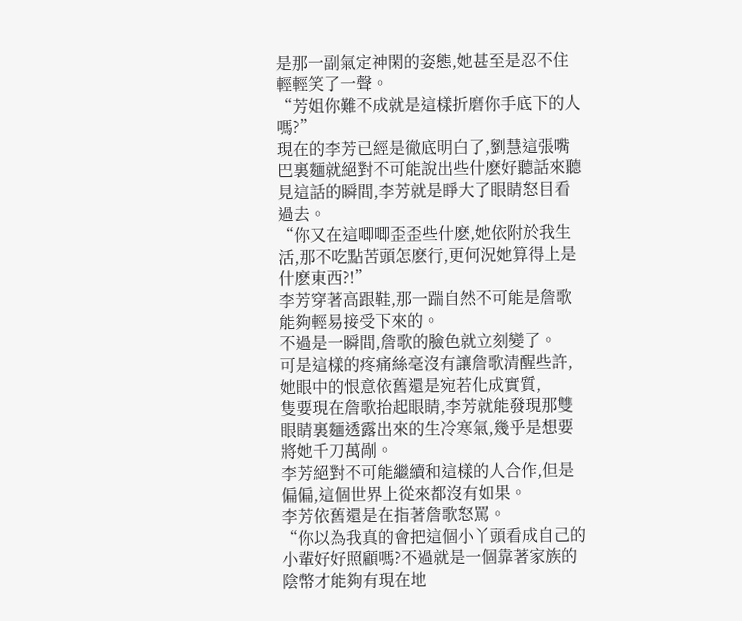是那一副氣定神閑的姿態,她甚至是忍不住輕輕笑了一聲。
“芳姐你難不成就是這樣折磨你手底下的人嗎?”
現在的李芳已經是徹底明白了,劉慧這張嘴巴裏麵就絕對不可能說出些什麽好聽話來聽見這話的瞬間,李芳就是睜大了眼睛怒目看過去。
“你又在這唧唧歪歪些什麽,她依附於我生活,那不吃點苦頭怎麽行,更何況她算得上是什麽東西?!”
李芳穿著高跟鞋,那一踹自然不可能是詹歌能夠輕易接受下來的。
不過是一瞬間,詹歌的臉色就立刻變了。
可是這樣的疼痛絲毫沒有讓詹歌清醒些許,她眼中的恨意依舊還是宛若化成實質,
隻要現在詹歌抬起眼睛,李芳就能發現那雙眼睛裏麵透露出來的生冷寒氣,幾乎是想要將她千刀萬剮。
李芳絕對不可能繼續和這樣的人合作,但是偏偏,這個世界上從來都沒有如果。
李芳依舊還是在指著詹歌怒罵。
“你以為我真的會把這個小丫頭看成自己的小輩好好照顧嗎?不過就是一個靠著家族的陰幣才能夠有現在地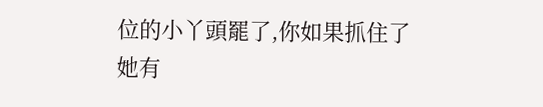位的小丫頭罷了,你如果抓住了她有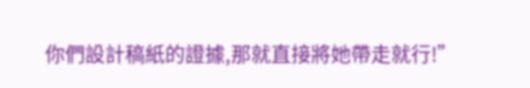你們設計稿紙的證據,那就直接將她帶走就行!”